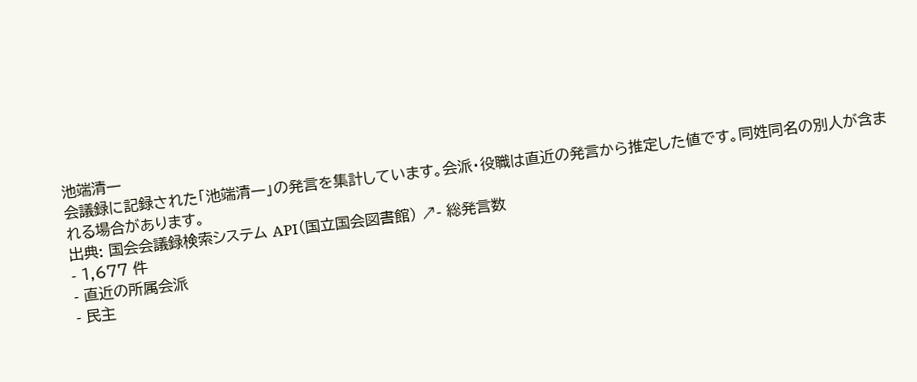池端清一
会議録に記録された「池端清一」の発言を集計しています。会派・役職は直近の発言から推定した値です。同姓同名の別人が含まれる場合があります。
出典: 国会会議録検索システム API(国立国会図書館) ↗- 総発言数
- 1,677 件
- 直近の所属会派
- 民主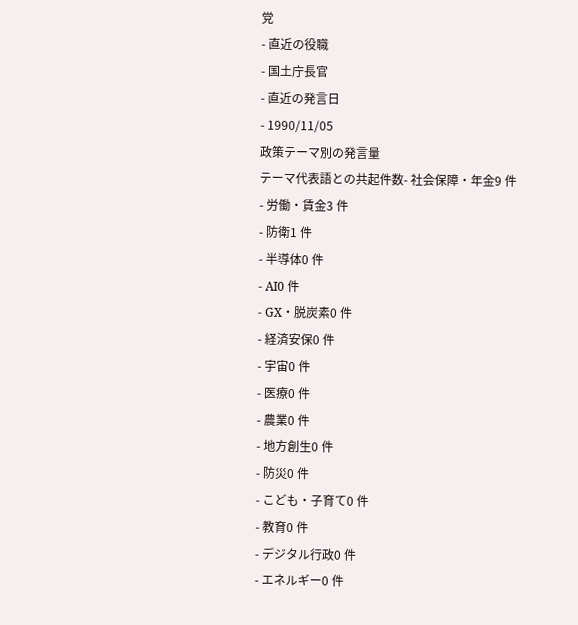党
- 直近の役職
- 国土庁長官
- 直近の発言日
- 1990/11/05
政策テーマ別の発言量
テーマ代表語との共起件数- 社会保障・年金9 件
- 労働・賃金3 件
- 防衛1 件
- 半導体0 件
- AI0 件
- GX・脱炭素0 件
- 経済安保0 件
- 宇宙0 件
- 医療0 件
- 農業0 件
- 地方創生0 件
- 防災0 件
- こども・子育て0 件
- 教育0 件
- デジタル行政0 件
- エネルギー0 件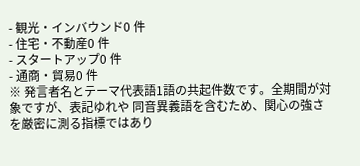- 観光・インバウンド0 件
- 住宅・不動産0 件
- スタートアップ0 件
- 通商・貿易0 件
※ 発言者名とテーマ代表語1語の共起件数です。全期間が対象ですが、表記ゆれや 同音異義語を含むため、関心の強さを厳密に測る指標ではあり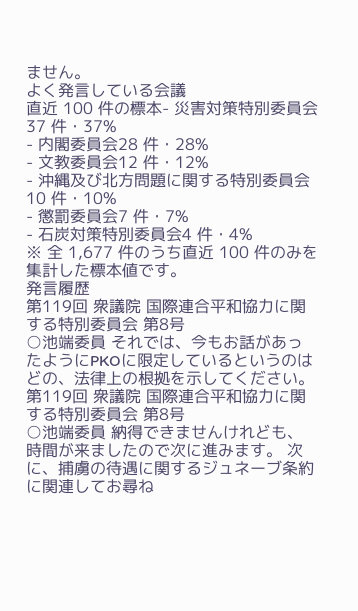ません。
よく発言している会議
直近 100 件の標本- 災害対策特別委員会37 件・37%
- 内閣委員会28 件・28%
- 文教委員会12 件・12%
- 沖縄及び北方問題に関する特別委員会10 件・10%
- 懲罰委員会7 件・7%
- 石炭対策特別委員会4 件・4%
※ 全 1,677 件のうち直近 100 件のみを集計した標本値です。
発言履歴
第119回 衆議院 国際連合平和協力に関する特別委員会 第8号
○池端委員 それでは、今もお話があったようにPKOに限定しているというのはどの、法律上の根拠を示してください。
第119回 衆議院 国際連合平和協力に関する特別委員会 第8号
○池端委員 納得できませんけれども、時間が来ましたので次に進みます。 次に、捕虜の待遇に関するジュネーブ条約に関連してお尋ね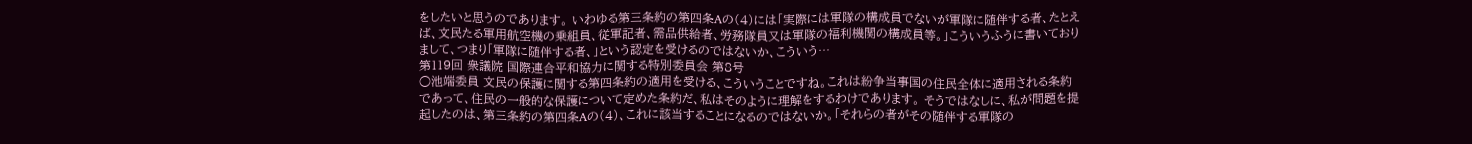をしたいと思うのであります。 いわゆる第三条約の第四条Aの(4)には「実際には軍隊の構成員でないが軍隊に随伴する者、たとえば、文民たる軍用航空機の乗組員、従軍記者、需品供給者、労務隊員又は軍隊の福利機関の構成員等。」こういうふうに書いておりまして、つまり「軍隊に随伴する者、」という認定を受けるのではないか、こういう…
第119回 衆議院 国際連合平和協力に関する特別委員会 第8号
○池端委員 文民の保護に関する第四条約の適用を受ける、こういうことですね。これは紛争当事国の住民全体に適用される条約であって、住民の一般的な保護について定めた条約だ、私はそのように理解をするわけであります。 そうではなしに、私が問題を提起したのは、第三条約の第四条Aの(4)、これに該当することになるのではないか。「それらの者がその随伴する軍隊の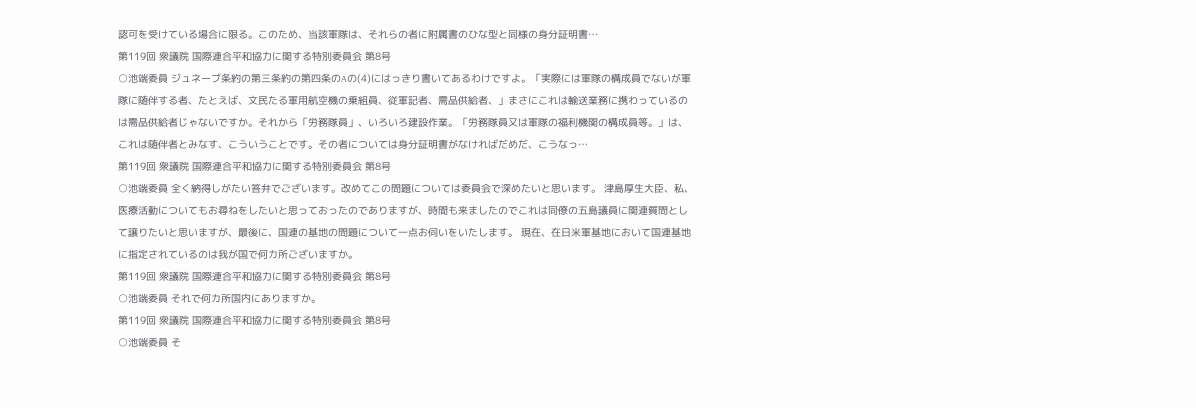認可を受けている場合に限る。このため、当該軍隊は、それらの者に附属書のひな型と同様の身分証明書…
第119回 衆議院 国際連合平和協力に関する特別委員会 第8号
○池端委員 ジュネーブ条約の第三条約の第四条のAの(4)にはっきり書いてあるわけですよ。「実際には軍隊の構成員でないが軍隊に随伴する者、たとえば、文民たる軍用航空機の乗組員、従軍記者、需品供給者、」まさにこれは輸送業務に携わっているのは需品供給者じゃないですか。それから「労務隊員」、いろいろ建設作業。「労務隊員又は軍隊の福利機関の構成員等。」は、これは随伴者とみなす、こういうことです。その者については身分証明書がなければだめだ、こうなっ…
第119回 衆議院 国際連合平和協力に関する特別委員会 第8号
○池端委員 全く納得しがたい答弁でございます。改めてこの問題については委員会で深めたいと思います。 津島厚生大臣、私、医療活動についてもお尋ねをしたいと思っておったのでありますが、時間も来ましたのでこれは同僚の五島議員に関連質問として譲りたいと思いますが、最後に、国連の基地の問題について一点お伺いをいたします。 現在、在日米軍基地において国連基地に指定されているのは我が国で何カ所ございますか。
第119回 衆議院 国際連合平和協力に関する特別委員会 第8号
○池端委員 それで何カ所国内にありますか。
第119回 衆議院 国際連合平和協力に関する特別委員会 第8号
○池端委員 そ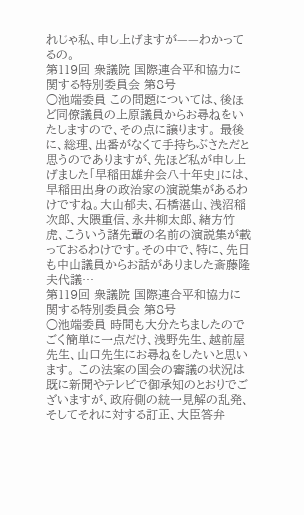れじゃ私、申し上げますが——わかってるの。
第119回 衆議院 国際連合平和協力に関する特別委員会 第8号
○池端委員 この問題については、後ほど同僚議員の上原議員からお尋ねをいたしますので、その点に譲ります。 最後に、総理、出番がなくて手持ちぶさただと思うのでありますが、先ほど私が申し上げました「早稲田雄弁会八十年史」には、早稲田出身の政治家の演説集があるわけですね。大山郁夫、石橋湛山、浅沼稲次郎、大隈重信、永井柳太郎、緒方竹虎、こういう諸先輩の名前の演説集が載っておるわけです。その中で、特に、先日も中山議員からお話がありました斎藤隆夫代議…
第119回 衆議院 国際連合平和協力に関する特別委員会 第8号
○池端委員 時間も大分たちましたのでごく簡単に一点だけ、浅野先生、越前屋先生、山口先生にお尋ねをしたいと思います。 この法案の国会の審議の状況は既に新聞やテレビで御承知のとおりでございますが、政府側の統一見解の乱発、そしてそれに対する訂正、大臣答弁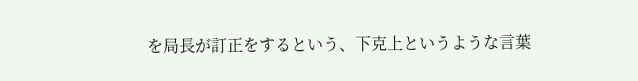を局長が訂正をするという、下克上というような言葉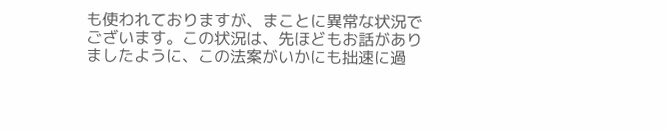も使われておりますが、まことに異常な状況でございます。この状況は、先ほどもお話がありましたように、この法案がいかにも拙速に過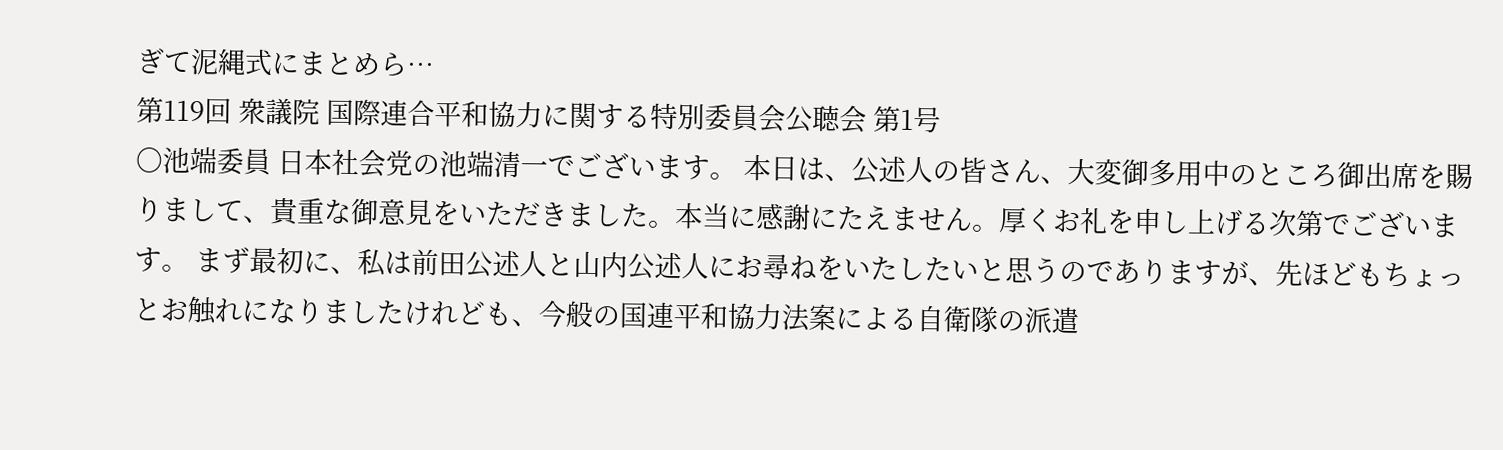ぎて泥縄式にまとめら…
第119回 衆議院 国際連合平和協力に関する特別委員会公聴会 第1号
○池端委員 日本社会党の池端清一でございます。 本日は、公述人の皆さん、大変御多用中のところ御出席を賜りまして、貴重な御意見をいただきました。本当に感謝にたえません。厚くお礼を申し上げる次第でございます。 まず最初に、私は前田公述人と山内公述人にお尋ねをいたしたいと思うのでありますが、先ほどもちょっとお触れになりましたけれども、今般の国連平和協力法案による自衛隊の派遣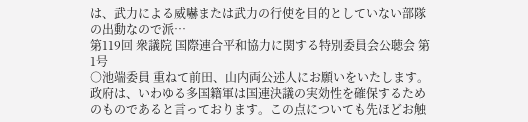は、武力による威嚇または武力の行使を目的としていない部隊の出動なので派…
第119回 衆議院 国際連合平和協力に関する特別委員会公聴会 第1号
○池端委員 重ねて前田、山内両公述人にお願いをいたします。 政府は、いわゆる多国籍軍は国連決議の実効性を確保するためのものであると言っております。この点についても先ほどお触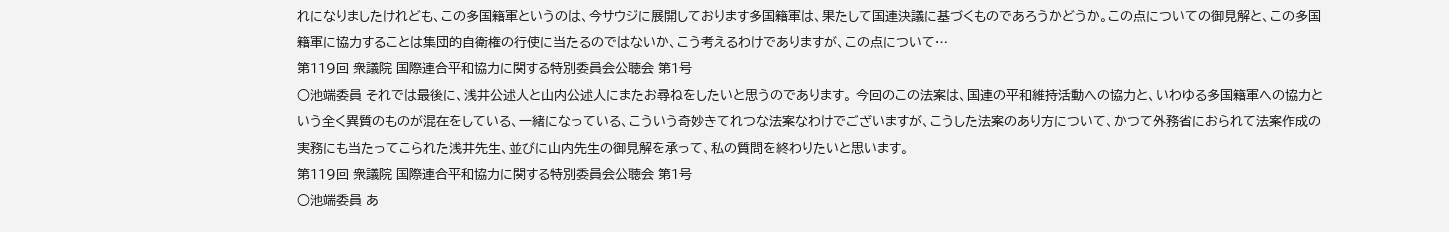れになりましたけれども、この多国籍軍というのは、今サウジに展開しております多国籍軍は、果たして国連決議に基づくものであろうかどうか。この点についての御見解と、この多国籍軍に協力することは集団的自衛権の行使に当たるのではないか、こう考えるわけでありますが、この点について…
第119回 衆議院 国際連合平和協力に関する特別委員会公聴会 第1号
○池端委員 それでは最後に、浅井公述人と山内公述人にまたお尋ねをしたいと思うのであります。 今回のこの法案は、国連の平和維持活動への協力と、いわゆる多国籍軍への協力という全く異質のものが混在をしている、一緒になっている、こういう奇妙きてれつな法案なわけでございますが、こうした法案のあり方について、かつて外務省におられて法案作成の実務にも当たってこられた浅井先生、並びに山内先生の御見解を承って、私の質問を終わりたいと思います。
第119回 衆議院 国際連合平和協力に関する特別委員会公聴会 第1号
○池端委員 あ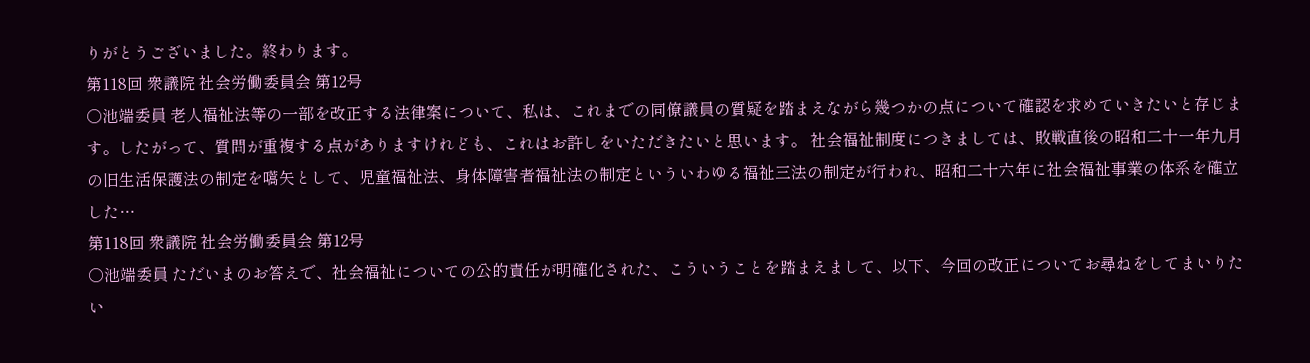りがとうございました。終わります。
第118回 衆議院 社会労働委員会 第12号
○池端委員 老人福祉法等の一部を改正する法律案について、私は、これまでの同僚議員の質疑を踏まえながら幾つかの点について確認を求めていきたいと存じます。したがって、質問が重複する点がありますけれども、これはお許しをいただきたいと思います。 社会福祉制度につきましては、敗戦直後の昭和二十一年九月の旧生活保護法の制定を嚆矢として、児童福祉法、身体障害者福祉法の制定といういわゆる福祉三法の制定が行われ、昭和二十六年に社会福祉事業の体系を確立した…
第118回 衆議院 社会労働委員会 第12号
○池端委員 ただいまのお答えで、社会福祉についての公的責任が明確化された、こういうことを踏まえまして、以下、今回の改正についてお尋ねをしてまいりたい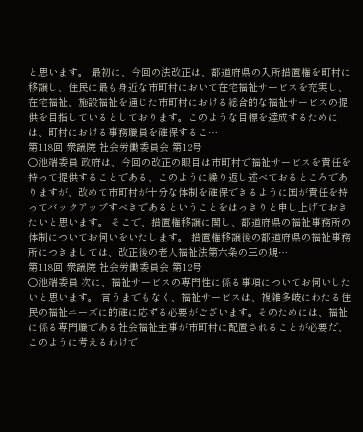と思います。 最初に、今回の法改正は、都道府県の入所措置権を町村に移譲し、住民に最も身近な市町村において在宅福祉サービスを充実し、在宅福祉、施設福祉を通じた市町村における総合的な福祉サービスの提供を目指しているとしております。このような目標を達成するためには、町村における事務職員を確保するこ…
第118回 衆議院 社会労働委員会 第12号
○池端委員 政府は、今回の改正の眼目は市町村で福祉サービスを責任を持って提供することである、このように繰り返し述べておるところでありますが、改めて市町村が十分な体制を確保できるように国が責任を持ってバックアップすべきであるということをはっきりと申し上げておきたいと思います。 そこで、措置権移譲に関し、都道府県の福祉事務所の体制についてお伺いをいたします。 措置権移譲後の都道府県の福祉事務所につきましては、改正後の老人福祉法第六条の三の規…
第118回 衆議院 社会労働委員会 第12号
○池端委員 次に、福祉サービスの専門性に係る事項についてお伺いしたいと思います。 言うまでもなく、福祉サービスは、複雑多岐にわたる住民の福祉ニーズに的確に応ずる必要がございます。そのためには、福祉に係る専門職である社会福祉主事が市町村に配置されることが必要だ、このように考えるわけで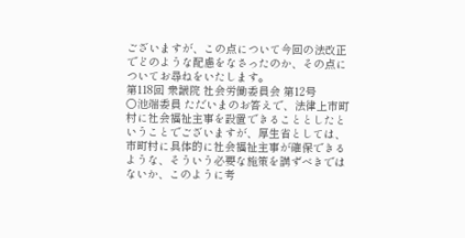ございますが、この点について今回の法改正でどのような配慮をなさったのか、その点についてお尋ねをいたします。
第118回 衆議院 社会労働委員会 第12号
○池端委員 ただいまのお答えで、法律上市町村に社会福祉主事を設置できることとしたということでございますが、厚生省としては、市町村に具体的に社会福祉主事が確保できるような、そういう必要な施策を講ずべきではないか、このように考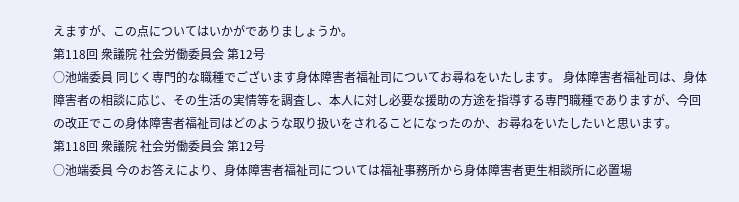えますが、この点についてはいかがでありましょうか。
第118回 衆議院 社会労働委員会 第12号
○池端委員 同じく専門的な職種でございます身体障害者福祉司についてお尋ねをいたします。 身体障害者福祉司は、身体障害者の相談に応じ、その生活の実情等を調査し、本人に対し必要な援助の方途を指導する専門職種でありますが、今回の改正でこの身体障害者福祉司はどのような取り扱いをされることになったのか、お尋ねをいたしたいと思います。
第118回 衆議院 社会労働委員会 第12号
○池端委員 今のお答えにより、身体障害者福祉司については福祉事務所から身体障害者更生相談所に必置場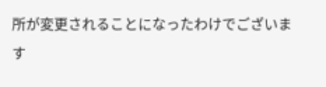所が変更されることになったわけでございます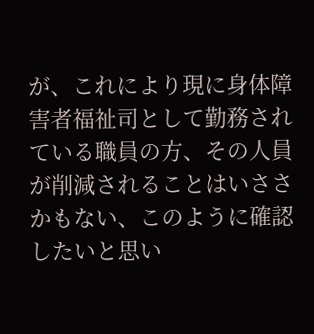が、これにより現に身体障害者福祉司として勤務されている職員の方、その人員が削減されることはいささかもない、このように確認したいと思い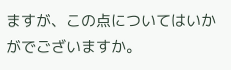ますが、この点についてはいかがでございますか。